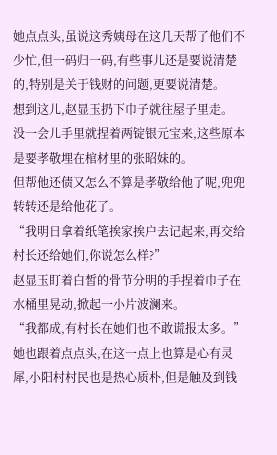她点点头,虽说这秀姨母在这几天帮了他们不少忙,但一码归一码,有些事儿还是要说清楚的,特别是关于钱财的问题,更要说清楚。
想到这儿,赵显玉扔下巾子就往屋子里走。
没一会儿手里就捏着两锭银元宝来,这些原本是要孝敬埋在棺材里的张昭妹的。
但帮他还债又怎么不算是孝敬给他了呢,兜兜转转还是给他花了。
“我明日拿着纸笔挨家挨户去记起来,再交给村长还给她们,你说怎么样?”
赵显玉盯着白皙的骨节分明的手捏着巾子在水桶里晃动,掀起一小片波澜来。
“我都成,有村长在她们也不敢谎报太多。”
她也跟着点点头,在这一点上也算是心有灵犀,小阳村村民也是热心质朴,但是触及到钱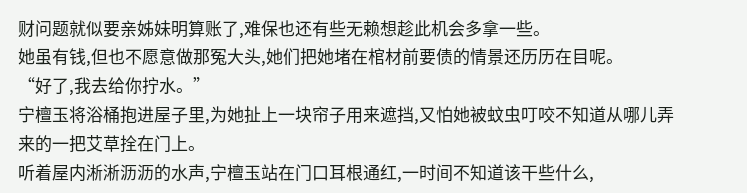财问题就似要亲姊妹明算账了,难保也还有些无赖想趁此机会多拿一些。
她虽有钱,但也不愿意做那冤大头,她们把她堵在棺材前要债的情景还历历在目呢。
“好了,我去给你拧水。”
宁檀玉将浴桶抱进屋子里,为她扯上一块帘子用来遮挡,又怕她被蚊虫叮咬不知道从哪儿弄来的一把艾草拴在门上。
听着屋内淅淅沥沥的水声,宁檀玉站在门口耳根通红,一时间不知道该干些什么,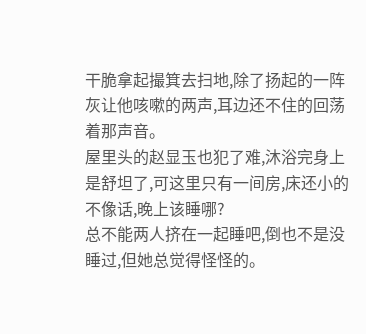干脆拿起撮箕去扫地,除了扬起的一阵灰让他咳嗽的两声,耳边还不住的回荡着那声音。
屋里头的赵显玉也犯了难,沐浴完身上是舒坦了,可这里只有一间房,床还小的不像话,晚上该睡哪?
总不能两人挤在一起睡吧,倒也不是没睡过,但她总觉得怪怪的。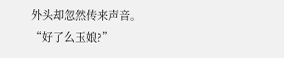外头却忽然传来声音。
“好了么玉娘?”